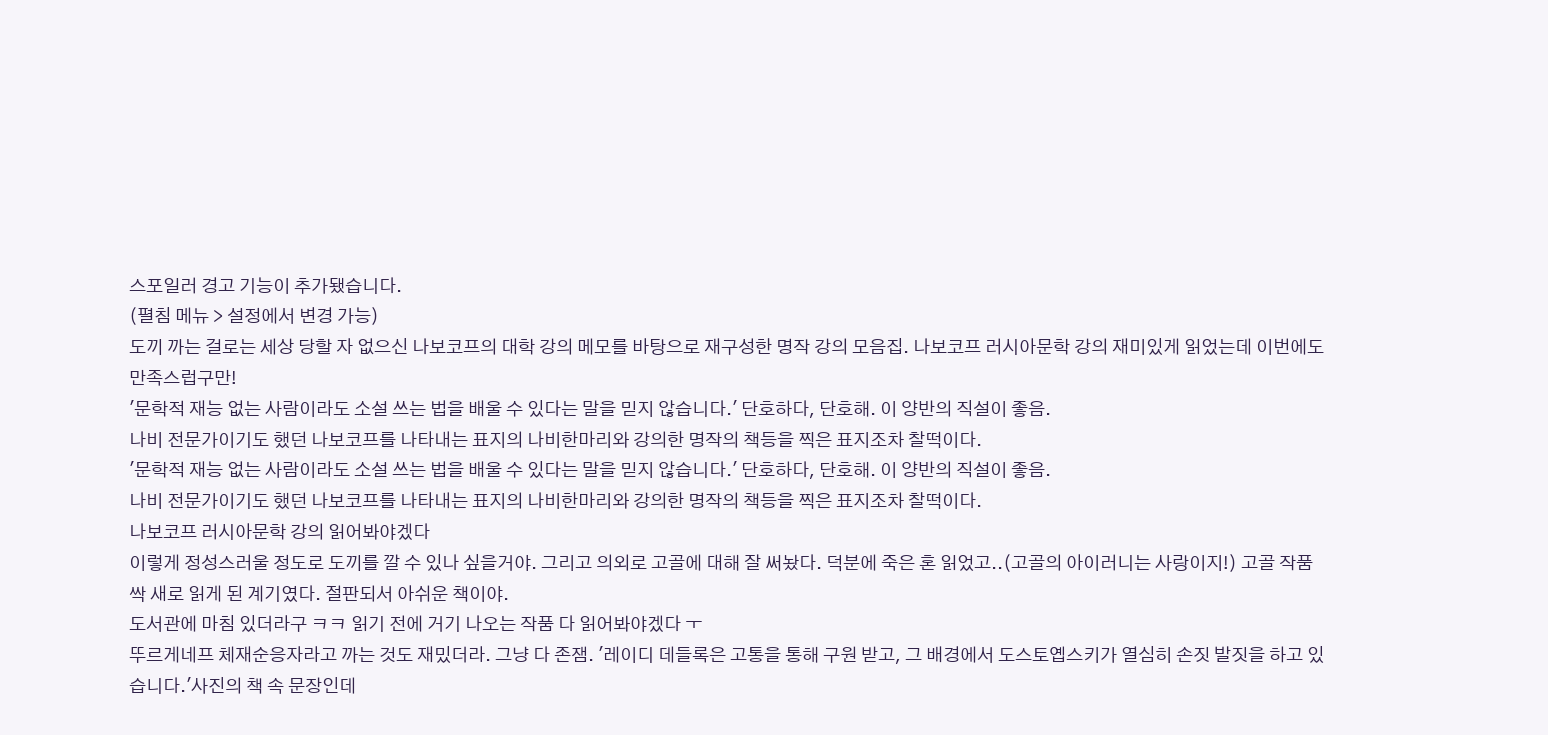스포일러 경고 기능이 추가됐습니다.
(펼침 메뉴 > 설정에서 변경 가능)
도끼 까는 걸로는 세상 당할 자 없으신 나보코프의 대학 강의 메모를 바탕으로 재구성한 명작 강의 모음집. 나보코프 러시아문학 강의 재미있게 읽었는데 이번에도 만족스럽구만!
'문학적 재능 없는 사람이라도 소설 쓰는 법을 배울 수 있다는 말을 믿지 않습니다.' 단호하다, 단호해. 이 양반의 직설이 좋음.
나비 전문가이기도 했던 나보코프를 나타내는 표지의 나비한마리와 강의한 명작의 책등을 찍은 표지조차 찰떡이다.
'문학적 재능 없는 사람이라도 소설 쓰는 법을 배울 수 있다는 말을 믿지 않습니다.' 단호하다, 단호해. 이 양반의 직설이 좋음.
나비 전문가이기도 했던 나보코프를 나타내는 표지의 나비한마리와 강의한 명작의 책등을 찍은 표지조차 찰떡이다.
나보코프 러시아문학 강의 읽어봐야겠다
이렇게 정성스러울 정도로 도끼를 깔 수 있나 싶을거야. 그리고 의외로 고골에 대해 잘 써놨다. 덕분에 죽은 혼 읽었고..(고골의 아이러니는 사랑이지!) 고골 작품 싹 새로 읽게 된 계기였다. 절판되서 아쉬운 책이야.
도서관에 마침 있더라구 ㅋㅋ 읽기 전에 거기 나오는 작품 다 읽어봐야겠다 ㅜ
뚜르게네프 체재순응자라고 까는 것도 재밌더라. 그냥 다 존잼. '레이디 데들록은 고통을 통해 구원 받고, 그 배경에서 도스토옙스키가 열심히 손짓 발짓을 하고 있습니다.'사진의 책 속 문장인데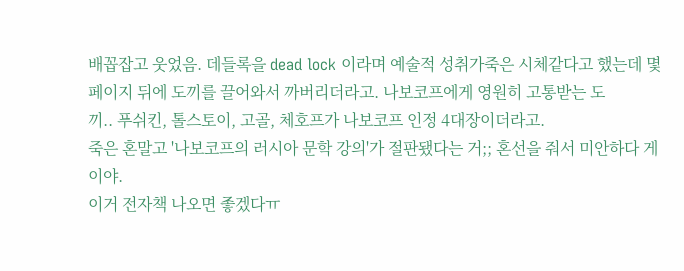배꼽잡고 웃었음. 데들록을 dead lock 이라며 예술적 성취가죽은 시체같다고 했는데 몇 페이지 뒤에 도끼를 끌어와서 까버리더라고. 나보코프에게 영원히 고통받는 도
끼.. 푸쉬킨, 톨스토이, 고골, 체호프가 나보코프 인정 4대장이더라고.
죽은 혼말고 '나보코프의 러시아 문학 강의'가 절판됐다는 거;; 혼선을 줘서 미안하다 게이야.
이거 전자책 나오면 좋겠다ㅠ